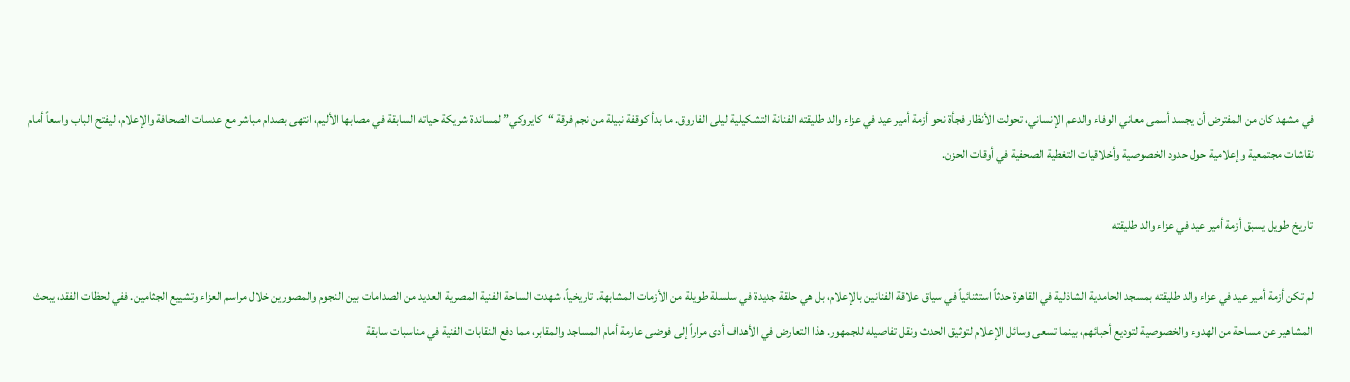في مشهد كان من المفترض أن يجسد أسمى معاني الوفاء والدعم الإنساني، تحولت الأنظار فجأة نحو أزمة أمير عيد في عزاء والد طليقته الفنانة التشكيلية ليلى الفاروق. ما بدأ كوقفة نبيلة من نجم فرقة “كايروكي” لمساندة شريكة حياته السابقة في مصابها الأليم، انتهى بصدام مباشر مع عدسات الصحافة والإعلام، ليفتح الباب واسعاً أمام نقاشات مجتمعية وإعلامية حول حدود الخصوصية وأخلاقيات التغطية الصحفية في أوقات الحزن.

تاريخ طويل يسبق أزمة أمير عيد في عزاء والد طليقته

لم تكن أزمة أمير عيد في عزاء والد طليقته بمسجد الحامدية الشاذلية في القاهرة حدثاً استثنائياً في سياق علاقة الفنانين بالإعلام، بل هي حلقة جديدة في سلسلة طويلة من الأزمات المشابهة. تاريخياً، شهدت الساحة الفنية المصرية العديد من الصدامات بين النجوم والمصورين خلال مراسم العزاء وتشييع الجثامين. ففي لحظات الفقد، يبحث المشاهير عن مساحة من الهدوء والخصوصية لتوديع أحبائهم، بينما تسعى وسائل الإعلام لتوثيق الحدث ونقل تفاصيله للجمهور. هذا التعارض في الأهداف أدى مراراً إلى فوضى عارمة أمام المساجد والمقابر، مما دفع النقابات الفنية في مناسبات سابقة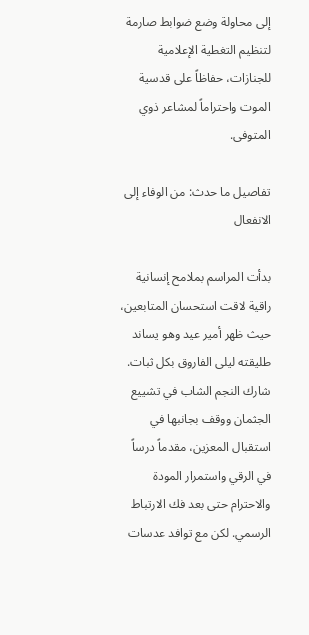إلى محاولة وضع ضوابط صارمة لتنظيم التغطية الإعلامية للجنازات، حفاظاً على قدسية الموت واحتراماً لمشاعر ذوي المتوفى.

تفاصيل ما حدث: من الوفاء إلى الانفعال

بدأت المراسم بملامح إنسانية راقية لاقت استحسان المتابعين، حيث ظهر أمير عيد وهو يساند طليقته ليلى الفاروق بكل ثبات. شارك النجم الشاب في تشييع الجثمان ووقف بجانبها في استقبال المعزين، مقدماً درساً في الرقي واستمرار المودة والاحترام حتى بعد فك الارتباط الرسمي. لكن مع توافد عدسات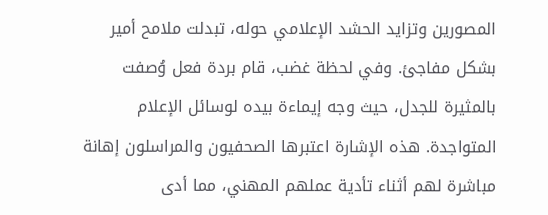المصورين وتزايد الحشد الإعلامي حوله، تبدلت ملامح أمير بشكل مفاجئ. وفي لحظة غضب، قام بردة فعل وُصفت بالمثيرة للجدل، حيث وجه إيماءة بيده لوسائل الإعلام المتواجدة. هذه الإشارة اعتبرها الصحفيون والمراسلون إهانة مباشرة لهم أثناء تأدية عملهم المهني، مما أدى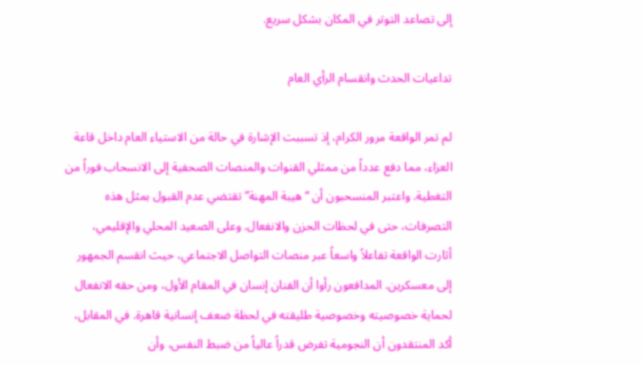إلى تصاعد التوتر في المكان بشكل سريع.

تداعيات الحدث وانقسام الرأي العام

لم تمر الواقعة مرور الكرام، إذ تسببت الإشارة في حالة من الاستياء العام داخل قاعة العزاء، مما دفع عدداً من ممثلي القنوات والمنصات الصحفية إلى الانسحاب فوراً من التغطية. واعتبر المنسحبون أن “هيبة المهنة” تقتضي عدم القبول بمثل هذه التصرفات، حتى في لحظات الحزن والانفعال. وعلى الصعيد المحلي والإقليمي، أثارت الواقعة تفاعلاً واسعاً عبر منصات التواصل الاجتماعي، حيث انقسم الجمهور إلى معسكرين. المدافعون رأوا أن الفنان إنسان في المقام الأول، ومن حقه الانفعال لحماية خصوصيته وخصوصية طليقته في لحظة ضعف إنسانية قاهرة. في المقابل، أكد المنتقدون أن النجومية تفرض قدراً عالياً من ضبط النفس، وأن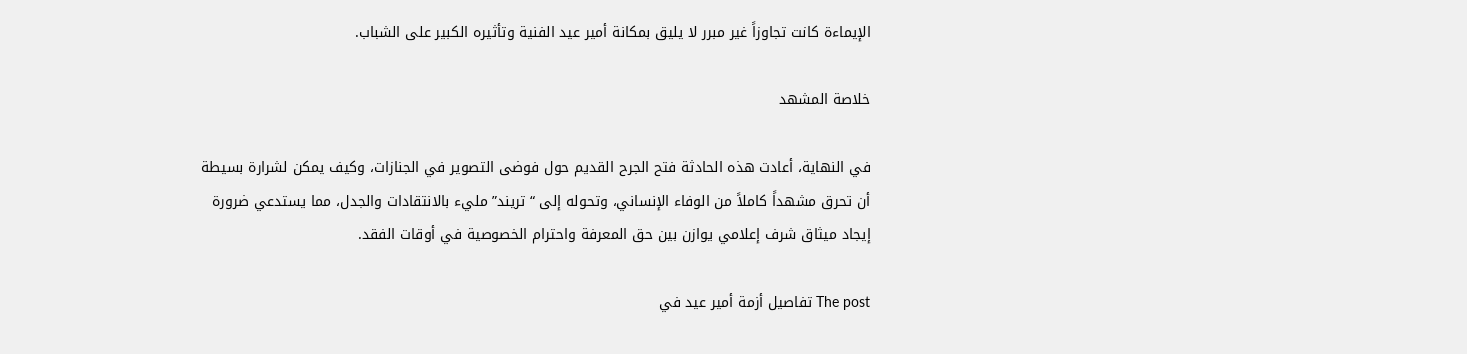الإيماءة كانت تجاوزاً غير مبرر لا يليق بمكانة أمير عيد الفنية وتأثيره الكبير على الشباب.

خلاصة المشهد

في النهاية، أعادت هذه الحادثة فتح الجرح القديم حول فوضى التصوير في الجنازات، وكيف يمكن لشرارة بسيطة أن تحرق مشهداً كاملاً من الوفاء الإنساني، وتحوله إلى “تريند” مليء بالانتقادات والجدل، مما يستدعي ضرورة إيجاد ميثاق شرف إعلامي يوازن بين حق المعرفة واحترام الخصوصية في أوقات الفقد.

The post تفاصيل أزمة أمير عيد في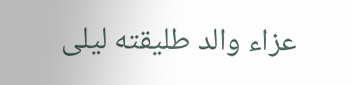عزاء والد طليقته ليلى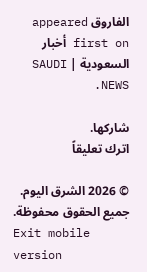الفاروق appeared first on أخبار السعودية | SAUDI NEWS.

شاركها.
اترك تعليقاً

© 2026 الشرق اليوم. جميع الحقوق محفوظة.
Exit mobile version